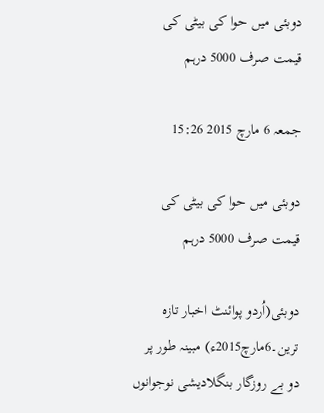دوبئی میں حوا کی بیٹی کی قیمت صرف 5000 درہم

جمعہ 6 مارچ 2015 15:26

دوبئی میں حوا کی بیٹی کی قیمت صرف 5000 درہم

دوبئی(اُردو پوائنٹ اخبار تازہ ترین۔6مارچ2015ء) مبینہ طور پر دو بے روزگار بنگلادیشی نوجوانوں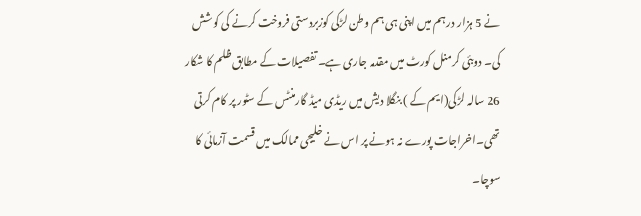نے 5 ہزار درہم میں اپنی ہی ہم وطن لڑکی کوزبردستی فروخت کرنے کی کوشش کی۔ دوبئی کرمنل کورٹ میں مقدمہ جاری ہے۔ تفصیلات کے مطابق ظلم کا شکار 26 سالہ لڑکی(ایم کے ) بنگلا دیش میں ریڈی میڈ گارمنٹس کے سٹور پر کام کرتی تھی۔اخراجات پورے نہ ہونے پر اس نے خلیجی ممالک میں قسمت آزمائی کا سوچا۔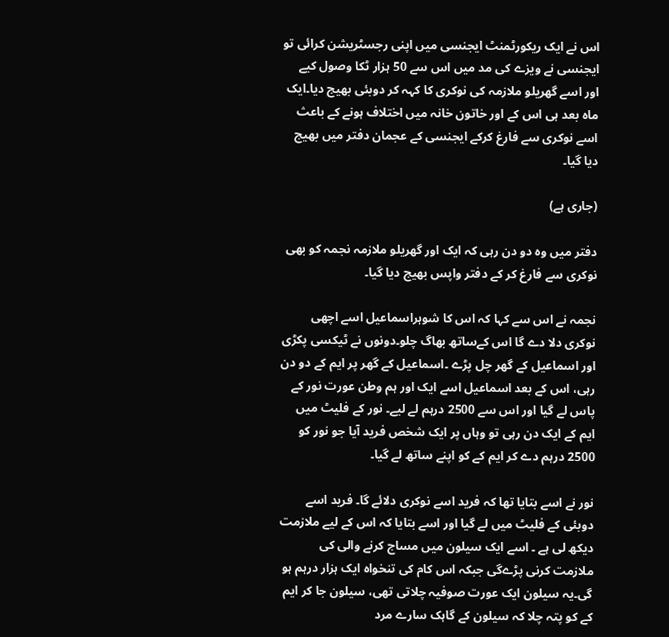اس نے ایک ریکورٹمنٹ ایجنسی میں اپنی رجسٹریشن کرائی تو ایجنسی نے ویزے کی مد میں اس سے 50 ہزار ٹکا وصول کیے اور اسے گھریلو ملازمہ کی نوکری کا کہہ کر دوبئی بھیج دیا۔ایک ماہ بعد ہی اس کے اور خاتون خانہ میں اختلاف ہونے کے باعث اسے نوکری سے فارغ کرکے ایجنسی کے عجمان دفتر میں بھیج دیا گیا۔

(جاری ہے)

دفتر میں وہ دو دن رہی کہ ایک اور گھریلو ملازمہ نجمہ کو بھی نوکری سے فارغ کر کے دفتر واپس بھیج دیا گیا۔

نجمہ نے اس سے کہا کہ اس کا شوہراسماعیل اسے اچھی نوکری دلا دے گا اس کےساتھ بھاگ چلو۔دونوں نے ٹیکسی پکڑی اور اسماعیل کے گھر چل پڑے ۔اسماعیل کے گھر پر ایم کے دو دن رہی، اس کے بعد اسماعیل اسے ایک اور ہم وطن عورت نور کے پاس لے گیا اور اس سے 2500 درہم لے لیے۔ نور کے فلیٹ میں ایم کے ایک دن رہی تو وہاں پر ایک شخص فرید آیا جو نور کو 2500 درہم دے کر ایم کے کو اپنے ساتھ لے گیا۔

نور نے اسے بتایا تھا کہ فرید اسے نوکری دلائے گا۔ فرید اسے دوبئی کے فلیٹ میں لے گیا اور اسے بتایا کہ اس کے لیے ملازمت دیکھ لی ہے ۔ اسے ایک سیلون میں مساج کرنے والی کی ملازمت کرنی پڑےگی جبکہ اس کام کی تنخواہ ایک ہزار درہم ہو گی۔یہ سیلون ایک عورت صوفیہ چلاتی تھی، سیلون جا کر ایم کے کو پتہ چلا کہ سیلون کے گاہک سارے مرد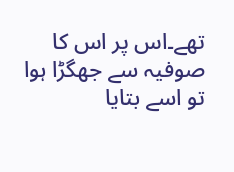تھے۔اس پر اس کا صوفیہ سے جھگڑا ہوا تو اسے بتایا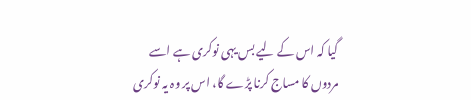گیا کہ اس کے لیے بس یہی نوکری ہے اسے مردوں کا مساج کرنا پڑے گا، اس پر وہ یہ نوکری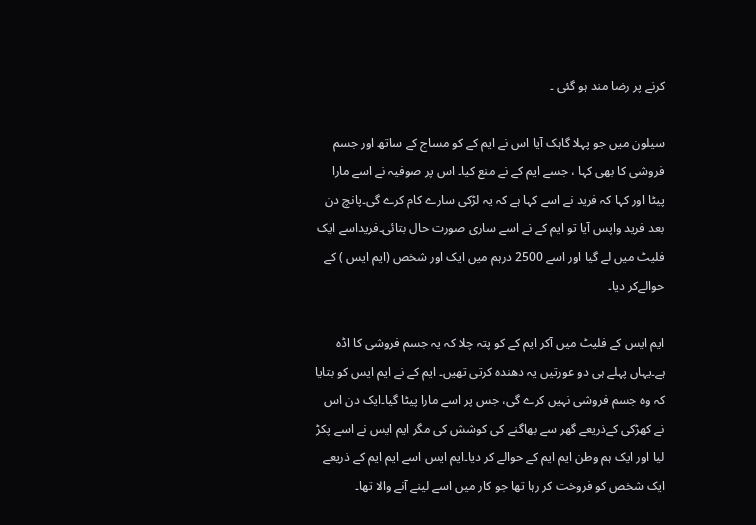کرنے پر رضا مند ہو گئی ۔

سیلون میں جو پہلا گاہک آیا اس نے ایم کے کو مساج کے ساتھ اور جسم فروشی کا بھی کہا ، جسے ایم کے نے منع کیا۔ اس پر صوفیہ نے اسے مارا پیٹا اور کہا کہ فرید نے اسے کہا ہے کہ یہ لڑکی سارے کام کرے گی۔پانچ دن بعد فرید واپس آیا تو ایم کے نے اسے ساری صورت حال بتائی۔فریداسے ایک فلیٹ میں لے گیا اور اسے 2500 درہم میں ایک اور شخص (ایم ایس ) کے حوالےکر دیا۔

ایم ایس کے فلیٹ میں آکر ایم کے کو پتہ چلا کہ یہ جسم فروشی کا اڈہ ہے۔یہاں پہلے ہی دو عورتیں یہ دھندہ کرتی تھیں۔ ایم کے نے ایم ایس کو بتایا کہ وہ جسم فروشی نہیں کرے گی، جس پر اسے مارا پیٹا گیا۔ایک دن اس نے کھڑکی کےذریعے گھر سے بھاگنے کی کوشش کی مگر ایم ایس نے اسے پکڑ لیا اور ایک ہم وطن ایم ایم کے حوالے کر دیا۔ایم ایس اسے ایم ایم کے ذریعے ایک شخص کو فروخت کر رہا تھا جو کار میں اسے لینے آنے والا تھا۔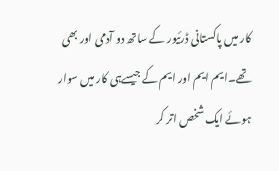کار میں پاکستانی ڈرئیور کے ساتھ دو آدمی اور بھی تھے۔ایم ایم اور ایم کے جیسےہی کار میں سوار ہوئے ایک شخص اتر کر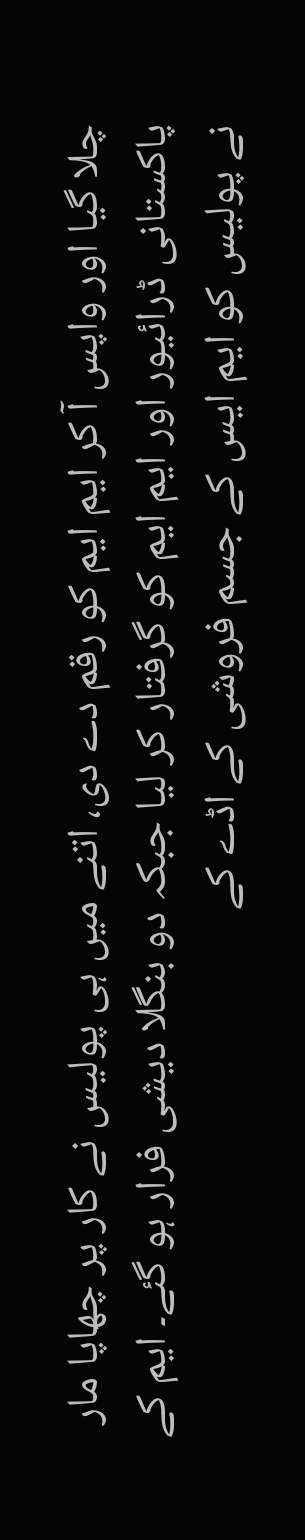چلا گیا اور واپس آ کر ایم ایم کو رقم دے دی، اتنے میں ہی پولیس نے کار پر چھاپا مار پاکستانی ڈرائیور اور ایم ایم کو گرفتار کر لیا جبکہ دو بنگلا دیشی فرار ہو گئے۔ ایم کے نے پولیس کو ایم ایس کے جسم فروشی کے اڈے کے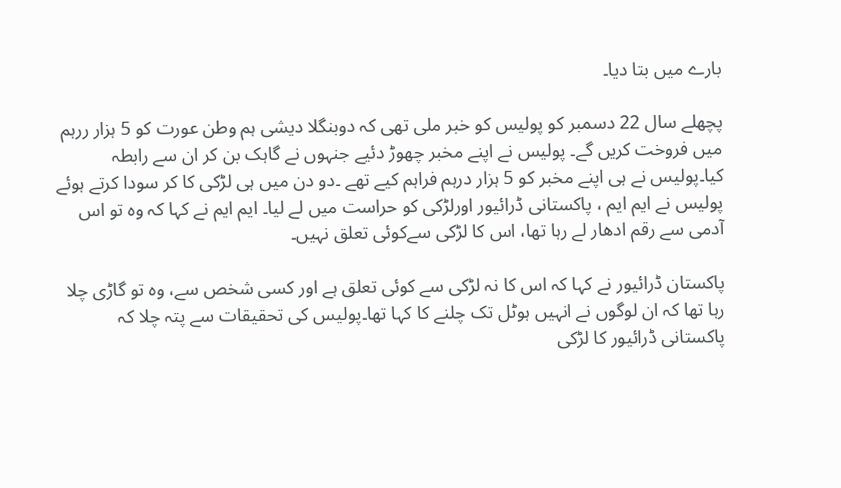بارے میں بتا دیا۔

پچھلے سال 22 دسمبر کو پولیس کو خبر ملی تھی کہ دوبنگلا دیشی ہم وطن عورت کو 5 ہزار ررہم میں فروخت کریں گے۔ پولیس نے اپنے مخبر چھوڑ دئیے جنہوں نے گاہک بن کر ان سے رابطہ کیا۔پولیس نے ہی اپنے مخبر کو 5 ہزار درہم فراہم کیے تھے ۔دو دن میں ہی لڑکی کا کر سودا کرتے ہوئے پولیس نے ایم ایم ، پاکستانی ڈرائیور اورلڑکی کو حراست میں لے لیا۔ ایم ایم نے کہا کہ وہ تو اس آدمی سے رقم ادھار لے رہا تھا، اس کا لڑکی سےکوئی تعلق نہیں۔

پاکستان ڈرائیور نے کہا کہ اس کا نہ لڑکی سے کوئی تعلق ہے اور کسی شخص سے، وہ تو گاڑی چلا رہا تھا کہ ان لوگوں نے انہیں ہوٹل تک چلنے کا کہا تھا۔پولیس کی تحقیقات سے پتہ چلا کہ پاکستانی ڈرائیور کا لڑکی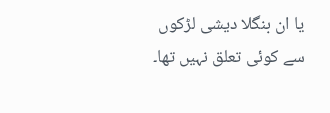یا ان بنگلا دیشی لڑکوں سے کوئی تعلق نہیں تھا۔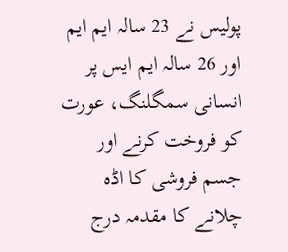پولیس نے 23 سالہ ایم ایم اور 26 سالہ ایم ایس پر انسانی سمگلنگ، عورت کو فروخت کرنے اور جسم فروشی کا اڈہ چلانے کا مقدمہ درج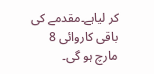کر لیاہے۔مقدمے کی باقی کاروائی 8 مارچ ہو گی۔